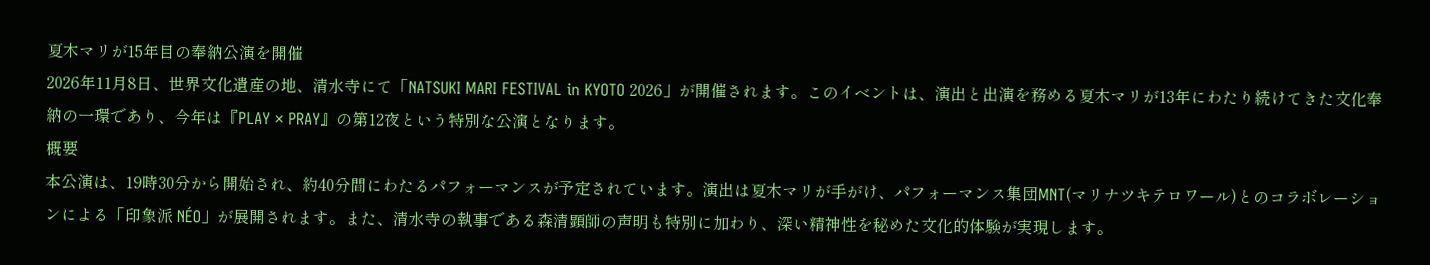夏木マリが15年目の奉納公演を開催
2026年11月8日、世界文化遺産の地、清水寺にて「NATSUKI MARI FESTIVAL in KYOTO 2026」が開催されます。このイベントは、演出と出演を務める夏木マリが13年にわたり続けてきた文化奉納の一環であり、今年は『PLAY × PRAY』の第12夜という特別な公演となります。
概要
本公演は、19時30分から開始され、約40分間にわたるパフォーマンスが予定されています。演出は夏木マリが手がけ、パフォーマンス集団MNT(マリナツキテロワール)とのコラボレーションによる「印象派 NÉO」が展開されます。また、清水寺の執事である森清顕師の声明も特別に加わり、深い精神性を秘めた文化的体験が実現します。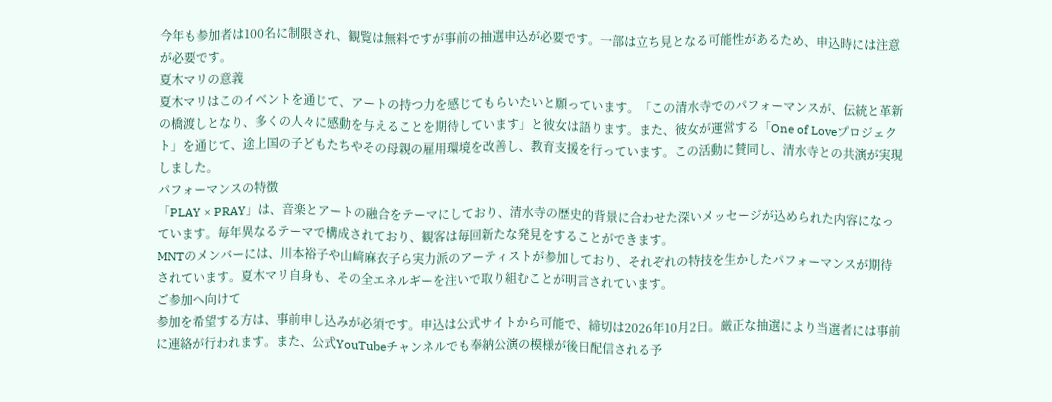今年も参加者は100名に制限され、観覧は無料ですが事前の抽選申込が必要です。一部は立ち見となる可能性があるため、申込時には注意が必要です。
夏木マリの意義
夏木マリはこのイベントを通じて、アートの持つ力を感じてもらいたいと願っています。「この清水寺でのパフォーマンスが、伝統と革新の橋渡しとなり、多くの人々に感動を与えることを期待しています」と彼女は語ります。また、彼女が運営する「One of Loveプロジェクト」を通じて、途上国の子どもたちやその母親の雇用環境を改善し、教育支援を行っています。この活動に賛同し、清水寺との共演が実現しました。
パフォーマンスの特徴
「PLAY × PRAY」は、音楽とアートの融合をテーマにしており、清水寺の歴史的背景に合わせた深いメッセージが込められた内容になっています。毎年異なるテーマで構成されており、観客は毎回新たな発見をすることができます。
MNTのメンバーには、川本裕子や山﨑麻衣子ら実力派のアーティストが参加しており、それぞれの特技を生かしたパフォーマンスが期待されています。夏木マリ自身も、その全エネルギーを注いで取り組むことが明言されています。
ご参加へ向けて
参加を希望する方は、事前申し込みが必須です。申込は公式サイトから可能で、締切は2026年10月2日。厳正な抽選により当選者には事前に連絡が行われます。また、公式YouTubeチャンネルでも奉納公演の模様が後日配信される予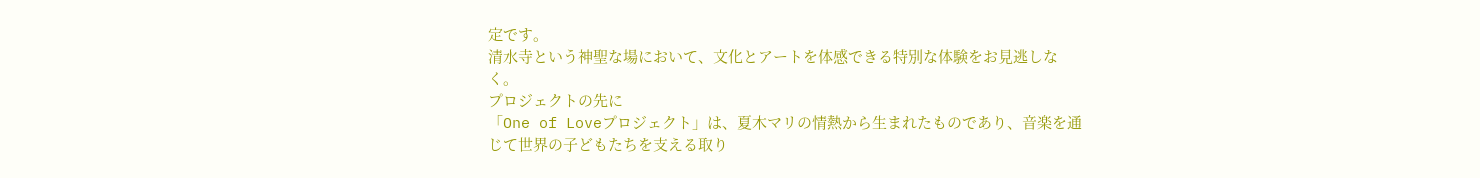定です。
清水寺という神聖な場において、文化とアートを体感できる特別な体験をお見逃しなく。
プロジェクトの先に
「One of Loveプロジェクト」は、夏木マリの情熱から生まれたものであり、音楽を通じて世界の子どもたちを支える取り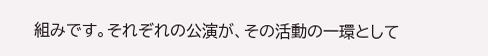組みです。それぞれの公演が、その活動の一環として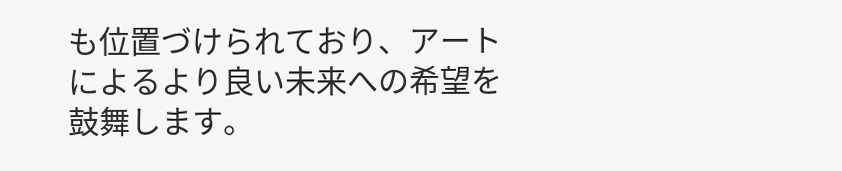も位置づけられており、アートによるより良い未来への希望を鼓舞します。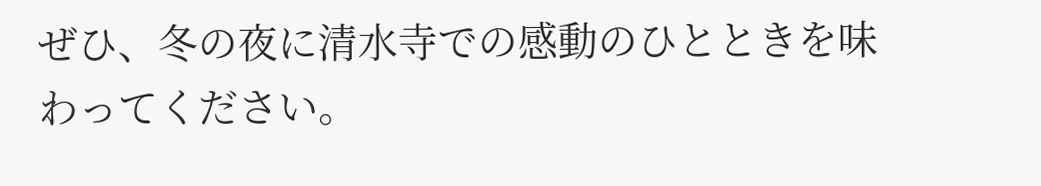ぜひ、冬の夜に清水寺での感動のひとときを味わってください。